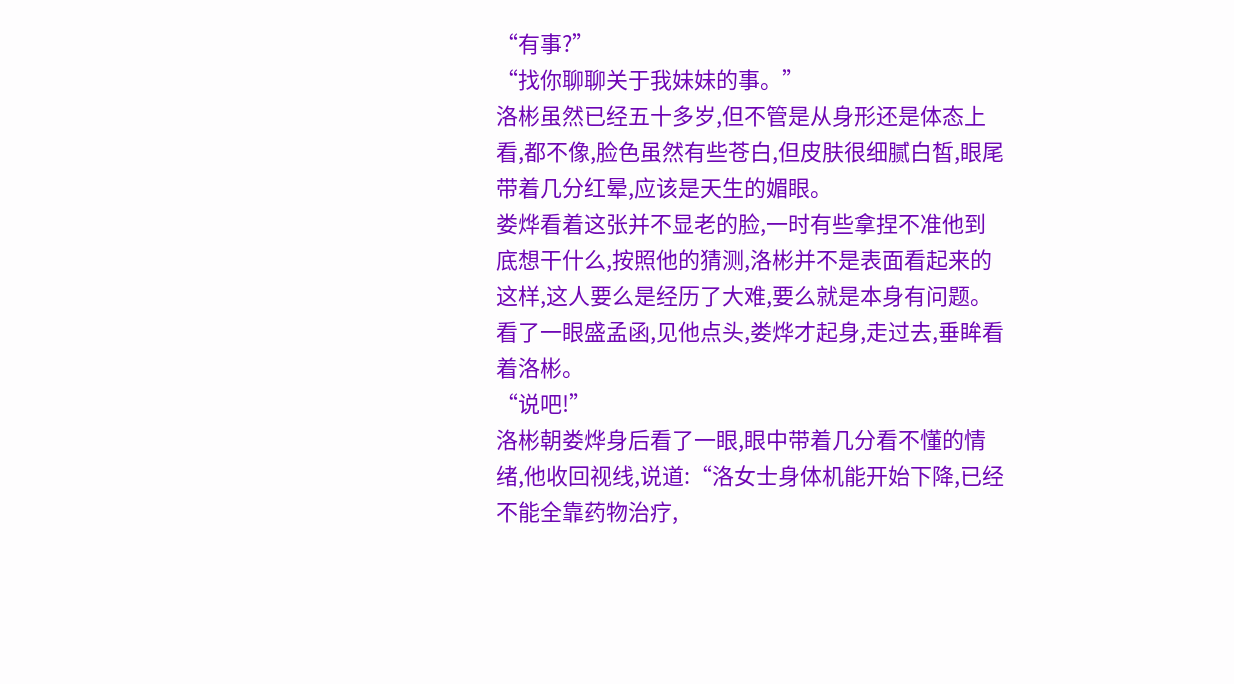“有事?”
“找你聊聊关于我妹妹的事。”
洛彬虽然已经五十多岁,但不管是从身形还是体态上看,都不像,脸色虽然有些苍白,但皮肤很细腻白皙,眼尾带着几分红晕,应该是天生的媚眼。
娄烨看着这张并不显老的脸,一时有些拿捏不准他到底想干什么,按照他的猜测,洛彬并不是表面看起来的这样,这人要么是经历了大难,要么就是本身有问题。
看了一眼盛孟函,见他点头,娄烨才起身,走过去,垂眸看着洛彬。
“说吧!”
洛彬朝娄烨身后看了一眼,眼中带着几分看不懂的情绪,他收回视线,说道:“洛女士身体机能开始下降,已经不能全靠药物治疗,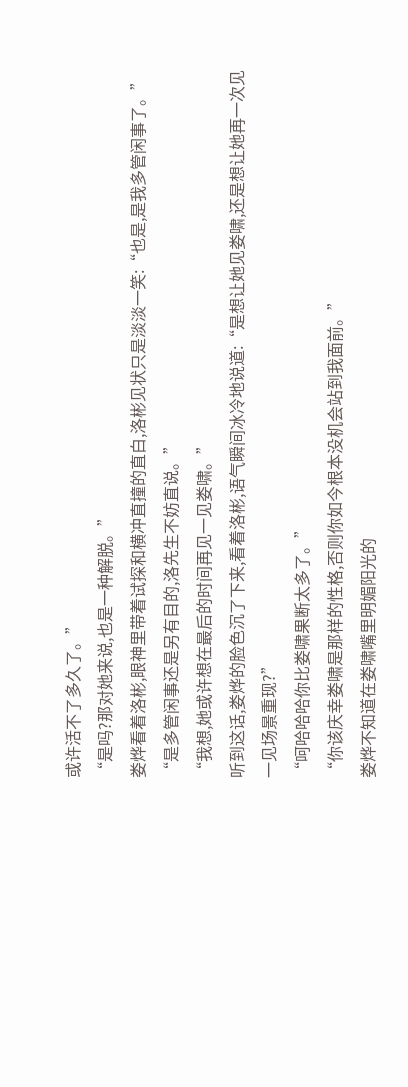或许活不了多久了。”
“是吗?那对她来说,也是一种解脱。”
娄烨看着洛彬,眼神里带着试探和横冲直撞的直白,洛彬见状只是淡淡一笑:“也是,是我多管闲事了。”
“是多管闲事还是另有目的,洛先生不妨直说。”
“我想,她或许想在最后的时间再见一见娄啸。”
听到这话,娄烨的脸色沉了下来,看着洛彬,语气瞬间冰冷地说道:“是想让她见娄啸,还是想让她再一次见一见场景重现?”
“呵哈哈哈你比娄啸果断太多了。”
“你该庆幸娄啸是那样的性格,否则你如今根本没机会站到我面前。”
娄烨不知道在娄啸嘴里明媚阳光的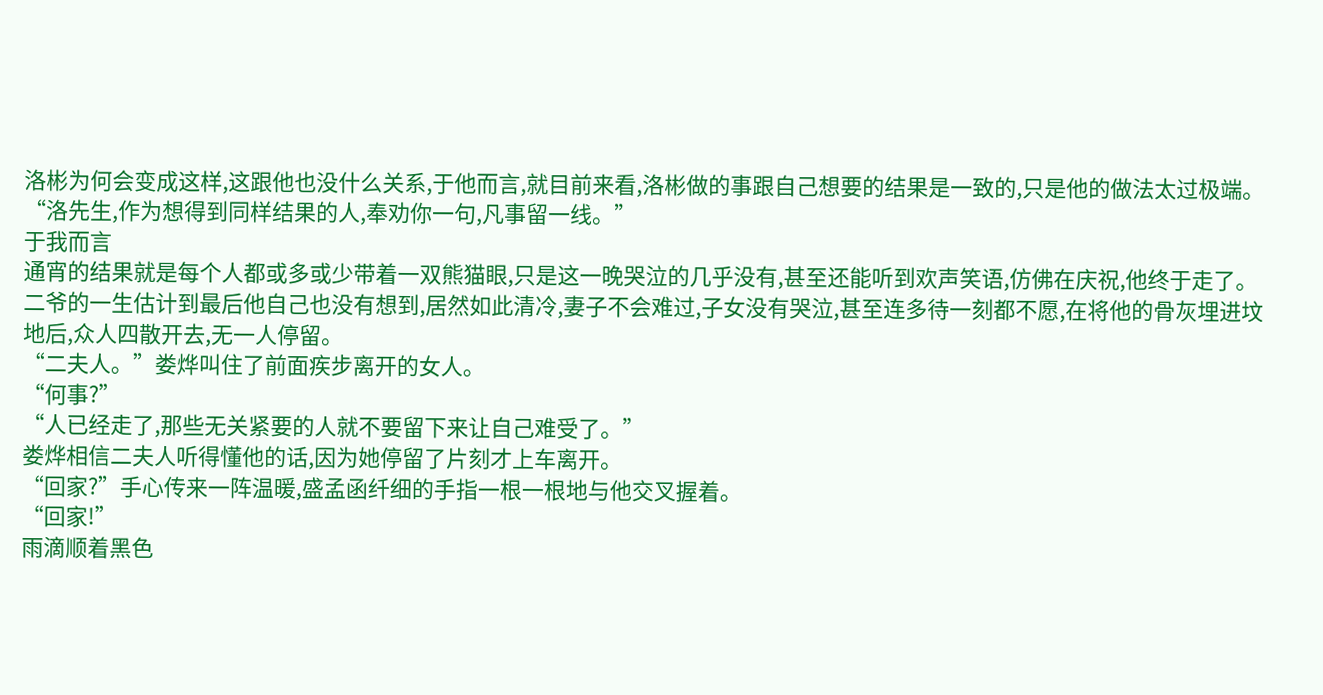洛彬为何会变成这样,这跟他也没什么关系,于他而言,就目前来看,洛彬做的事跟自己想要的结果是一致的,只是他的做法太过极端。
“洛先生,作为想得到同样结果的人,奉劝你一句,凡事留一线。”
于我而言
通宵的结果就是每个人都或多或少带着一双熊猫眼,只是这一晚哭泣的几乎没有,甚至还能听到欢声笑语,仿佛在庆祝,他终于走了。
二爷的一生估计到最后他自己也没有想到,居然如此清冷,妻子不会难过,子女没有哭泣,甚至连多待一刻都不愿,在将他的骨灰埋进坟地后,众人四散开去,无一人停留。
“二夫人。”娄烨叫住了前面疾步离开的女人。
“何事?”
“人已经走了,那些无关紧要的人就不要留下来让自己难受了。”
娄烨相信二夫人听得懂他的话,因为她停留了片刻才上车离开。
“回家?”手心传来一阵温暖,盛孟函纤细的手指一根一根地与他交叉握着。
“回家!”
雨滴顺着黑色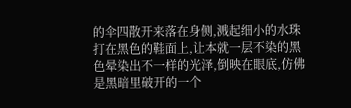的伞四散开来落在身侧,溅起细小的水珠打在黑色的鞋面上,让本就一层不染的黑色晕染出不一样的光泽,倒映在眼底,仿佛是黑暗里破开的一个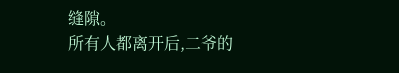缝隙。
所有人都离开后,二爷的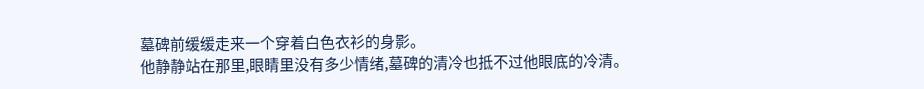墓碑前缓缓走来一个穿着白色衣衫的身影。
他静静站在那里,眼睛里没有多少情绪,墓碑的清冷也抵不过他眼底的冷清。